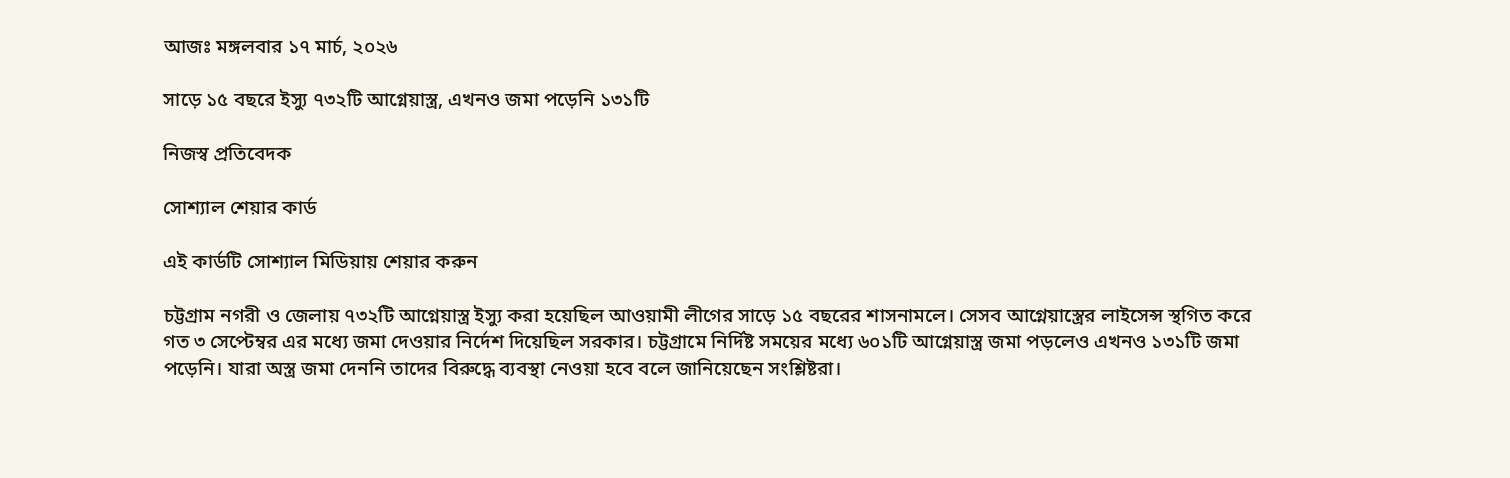আজঃ মঙ্গলবার ১৭ মার্চ, ২০২৬

সাড়ে ১৫ বছরে ইস্যু ৭৩২টি আগ্নেয়াস্ত্র, এখনও জমা পড়েনি ১৩১টি

নিজস্ব প্রতিবেদক

সোশ্যাল শেয়ার কার্ড

এই কার্ডটি সোশ্যাল মিডিয়ায় শেয়ার করুন

চট্টগ্রাম নগরী ও জেলায় ৭৩২টি আগ্নেয়াস্ত্র ইস্যু করা হয়েছিল আওয়ামী লীগের সাড়ে ১৫ বছরের শাসনামলে। সেসব আগ্নেয়াস্ত্রের লাইসেন্স স্থগিত করে গত ৩ সেপ্টেম্বর এর মধ্যে জমা দেওয়ার নির্দেশ দিয়েছিল সরকার। চট্টগ্রামে নির্দিষ্ট সময়ের মধ্যে ৬০১টি আগ্নেয়াস্ত্র জমা পড়লেও এখনও ১৩১টি জমা পড়েনি। যারা অস্ত্র জমা দেননি তাদের বিরুদ্ধে ব্যবস্থা নেওয়া হবে বলে জানিয়েছেন সংশ্লিষ্টরা।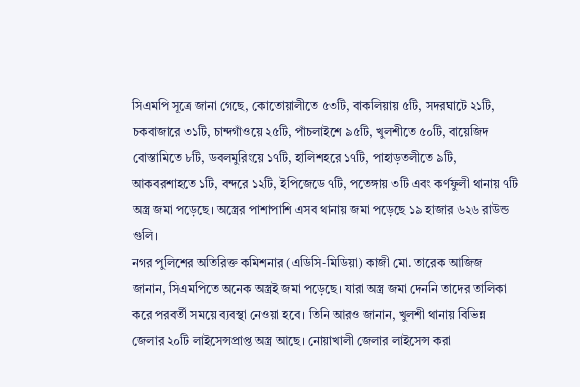সিএমপি সূত্রে জানা গেছে, কোতোয়ালীতে ৫৩টি, বাকলিয়ায় ৫টি, সদরঘাটে ২১টি, চকবাজারে ৩১টি, চান্দগাঁওয়ে ২৫টি, পাঁচলাইশে ৯৫টি, খুলশীতে ৫০টি, বায়েজিদ বোস্তামিতে ৮টি, ডবলমুরিংয়ে ১৭টি, হালিশহরে ১৭টি, পাহাড়তলীতে ৯টি, আকবরশাহতে ১টি, বন্দরে ১২টি, ইপিজেডে ৭টি, পতেঙ্গায় ৩টি এবং কর্ণফুলী থানায় ৭টি অস্ত্র জমা পড়েছে। অস্ত্রের পাশাপাশি এসব থানায় জমা পড়েছে ১৯ হাজার ৬২৬ রাউন্ড গুলি।
নগর পুলিশের অতিরিক্ত কমিশনার (এডিসি-মিডিয়া) কাজী মো. তারেক আজিজ জানান, সিএমপিতে অনেক অস্ত্রই জমা পড়েছে। যারা অস্ত্র জমা দেননি তাদের তালিকা করে পরবর্তী সময়ে ব্যবস্থা নেওয়া হবে। তিনি আরও জানান, খুলশী থানায় বিভিন্ন জেলার ২০টি লাইসেন্সপ্রাপ্ত অস্ত্র আছে। নোয়াখালী জেলার লাইসেন্স করা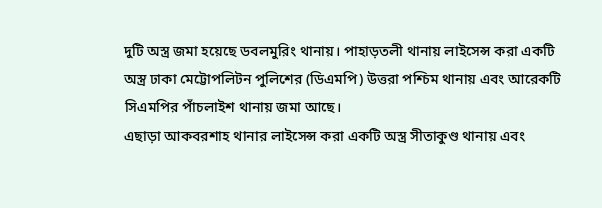দুটি অস্ত্র জমা হয়েছে ডবলমুরিং থানায়। পাহাড়তলী থানায় লাইসেন্স করা একটি অস্ত্র ঢাকা মেট্টোপলিটন পুলিশের (ডিএমপি) উত্তরা পশ্চিম থানায় এবং আরেকটি সিএমপির পাঁচলাইশ থানায় জমা আছে।
এছাড়া আকবরশাহ থানার লাইসেন্স করা একটি অস্ত্র সীতাকুণ্ড থানায় এবং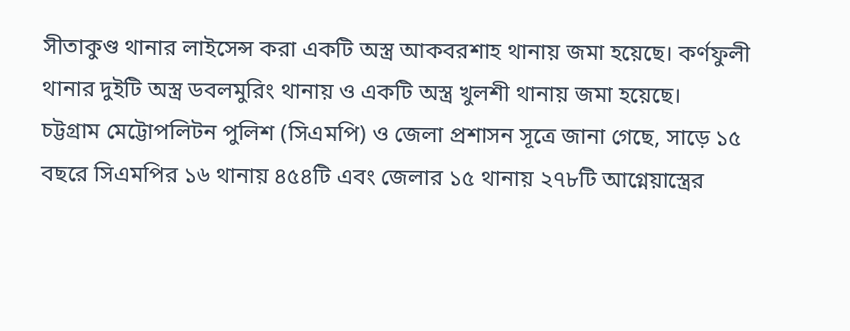সীতাকুণ্ড থানার লাইসেন্স করা একটি অস্ত্র আকবরশাহ থানায় জমা হয়েছে। কর্ণফুলী থানার দুইটি অস্ত্র ডবলমুরিং থানায় ও একটি অস্ত্র খুলশী থানায় জমা হয়েছে।
চট্টগ্রাম মেট্টোপলিটন পুলিশ (সিএমপি) ও জেলা প্রশাসন সূত্রে জানা গেছে, সাড়ে ১৫ বছরে সিএমপির ১৬ থানায় ৪৫৪টি এবং জেলার ১৫ থানায় ২৭৮টি আগ্নেয়াস্ত্রের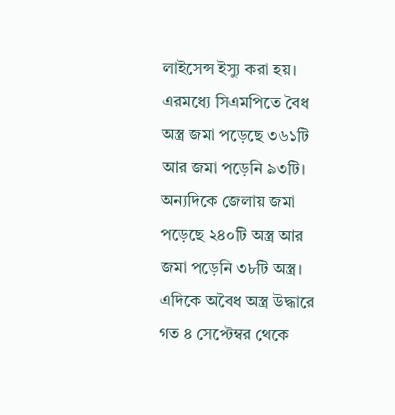লাইসেন্স ইস্যু করা হয়। এরমধ্যে সিএমপিতে বৈধ অস্ত্র জমা পড়েছে ৩৬১টি আর জমা পড়েনি ৯৩টি। অন্যদিকে জেলায় জমা পড়েছে ২৪০টি অস্ত্র আর জমা পড়েনি ৩৮টি অস্ত্র।
এদিকে অবৈধ অস্ত্র উদ্ধারে গত ৪ সেপ্টেম্বর থেকে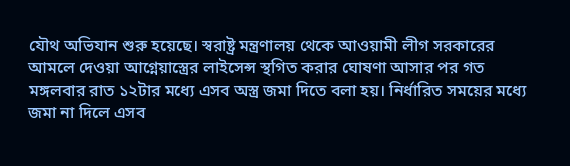যৌথ অভিযান শুরু হয়েছে। স্বরাষ্ট্র মন্ত্রণালয় থেকে আওয়ামী লীগ সরকারের আমলে দেওয়া আগ্নেয়াস্ত্রের লাইসেন্স স্থগিত করার ঘোষণা আসার পর গত মঙ্গলবার রাত ১২টার মধ্যে এসব অস্ত্র জমা দিতে বলা হয়। নির্ধারিত সময়ের মধ্যে জমা না দিলে এসব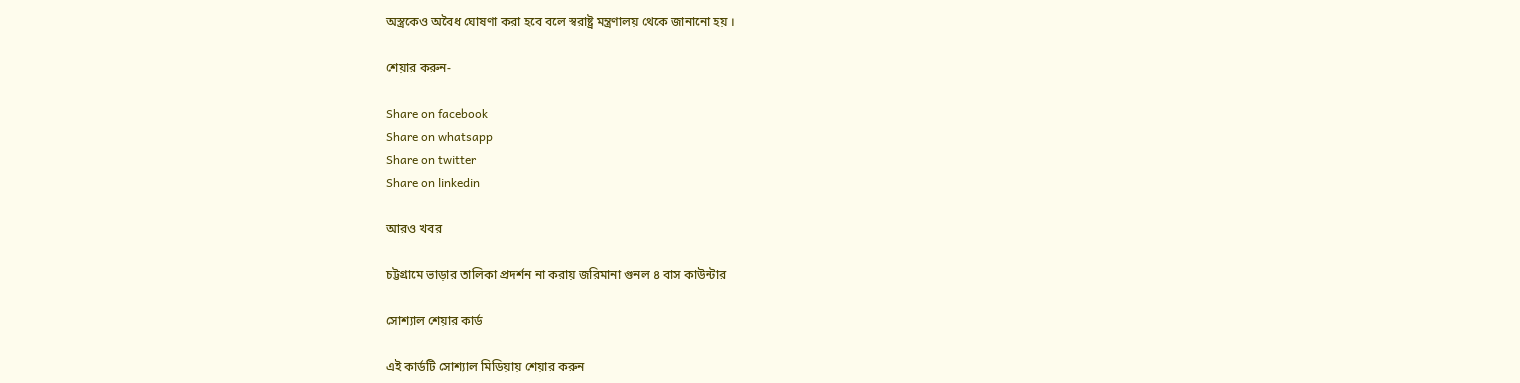অস্ত্রকেও অবৈধ ঘোষণা করা হবে বলে স্বরাষ্ট্র মন্ত্রণালয় থেকে জানানো হয় ।

শেয়ার করুন-

Share on facebook
Share on whatsapp
Share on twitter
Share on linkedin

আরও খবর

চট্টগ্রামে ভাড়ার তালিকা প্রদর্শন না করায় জরিমানা গুনল ৪ বাস কাউন্টার

সোশ্যাল শেয়ার কার্ড

এই কার্ডটি সোশ্যাল মিডিয়ায় শেয়ার করুন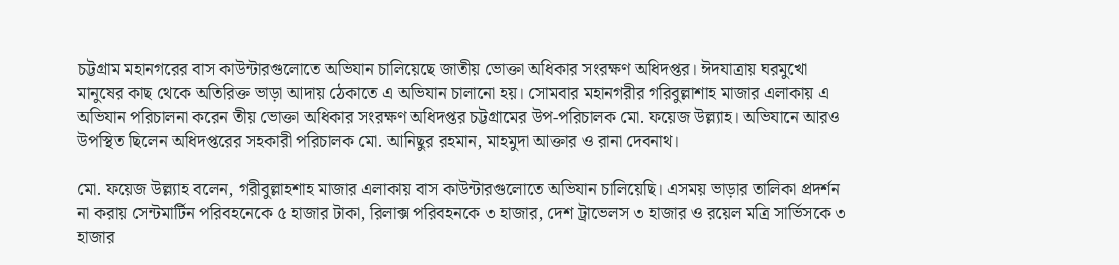চট্টগ্রাম মহানগরের বাস কাউন্টারগুলোতে অভিযান চালিয়েছে জাতীয় ভোক্তা অধিকার সংরক্ষণ অধিদপ্তর। ঈদযাত্রায় ঘরমুখো মানুষের কাছ থেকে অতিরিক্ত ভাড়া আদায় ঠেকাতে এ অভিযান চালানো হয়। সোমবার মহানগরীর গরিবুল্লাশাহ মাজার এলাকায় এ অভিযান পরিচালনা করেন তীয় ভোক্তা অধিকার সংরক্ষণ অধিদপ্তর চট্টগ্রামের উপ-পরিচালক মো. ফয়েজ উল্ল্যাহ। অভিযানে আরও উপস্থিত ছিলেন অধিদপ্তরের সহকারী পরিচালক মো. আনিছুর রহমান, মাহমুদা আক্তার ও রানা দেবনাথ।

মো. ফয়েজ উল্ল্যাহ বলেন, গরীবুল্লাহশাহ মাজার এলাকায় বাস কাউন্টারগুলোতে অভিযান চালিয়েছি। এসময় ভাড়ার তালিকা প্রদর্শন না করায় সেন্টমার্টিন পরিবহনেকে ৫ হাজার টাকা, রিলাক্স পরিবহনকে ৩ হাজার, দেশ ট্রাভেলস ৩ হাজার ও রয়েল মত্রি সার্ভিসকে ৩ হাজার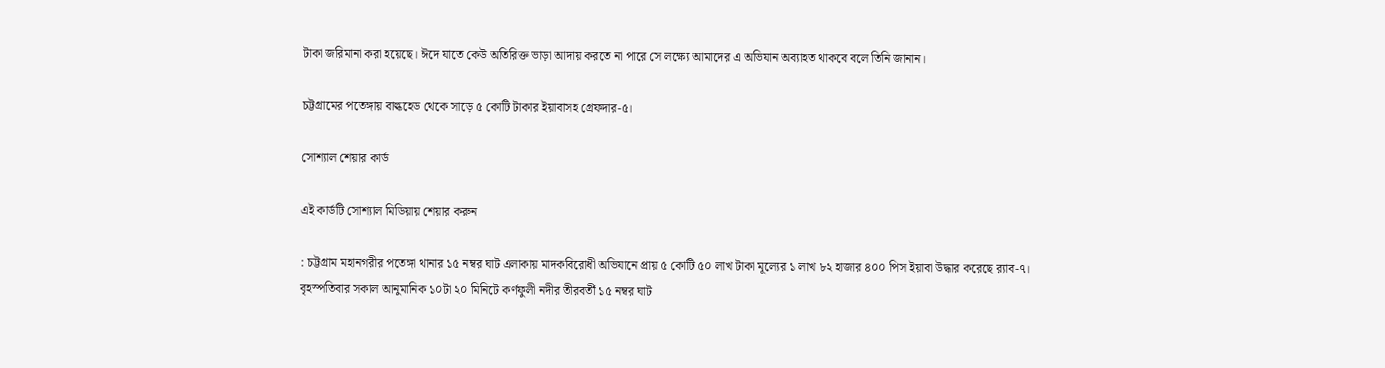টাকা জরিমানা করা হয়েছে। ঈদে যাতে কেউ অতিরিক্ত ভাড়া আদায় করতে না পারে সে লক্ষ্যে আমাদের এ অভিযান অব্যাহত থাকবে বলে তিনি জানান।

চট্টগ্রামের পতেঙ্গায় বাল্কহেড থেকে সাড়ে ৫ কোটি টাকার ইয়াবাসহ গ্রেফদার-৫।

সোশ্যাল শেয়ার কার্ড

এই কার্ডটি সোশ্যাল মিডিয়ায় শেয়ার করুন

: চট্টগ্রাম মহানগরীর পতেঙ্গা থানার ১৫ নম্বর ঘাট এলাকায় মাদকবিরোধী অভিযানে প্রায় ৫ কোটি ৫০ লাখ টাকা মূল্যের ১ লাখ ৮২ হাজার ৪০০ পিস ইয়াবা উদ্ধার করেছে র‌্যাব-৭। বৃহস্পতিবার সকাল আনুমানিক ১০টা ২০ মিনিটে কর্ণফুলী নদীর তীরবর্তী ১৫ নম্বর ঘাট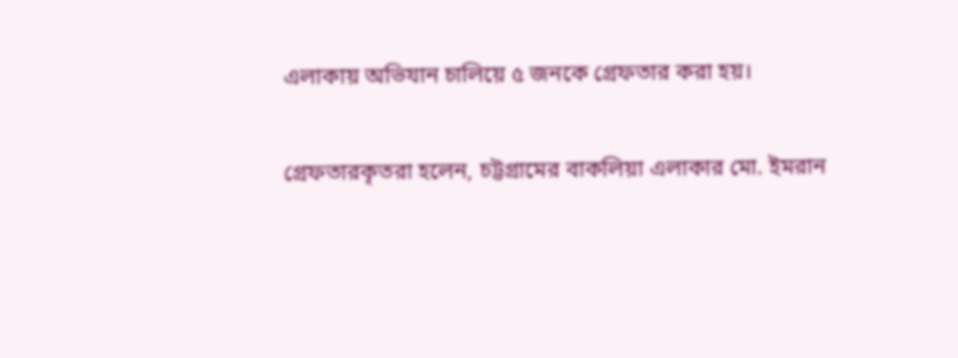এলাকায় অভিযান চালিয়ে ৫ জনকে গ্রেফতার করা হয়।

গ্রেফতারকৃতরা হলেন, চট্টগ্রামের বাকলিয়া এলাকার মো. ইমরান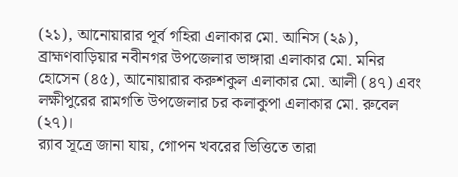(২১), আনোয়ারার পূর্ব গহিরা এলাকার মো. আনিস (২৯), ব্রাহ্মণবাড়িয়ার নবীনগর উপজেলার ভাঙ্গারা এলাকার মো. মনির হোসেন (৪৫), আনোয়ারার করুশকুল এলাকার মো. আলী (৪৭) এবং লক্ষীপুরের রামগতি উপজেলার চর কলাকুপা এলাকার মো. রুবেল (২৭)।
র‌্যাব সূত্রে জানা যায়, গোপন খবরের ভিত্তিতে তারা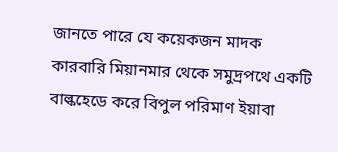জানতে পারে যে কয়েকজন মাদক কারবারি মিয়ানমার থেকে সমুদ্রপথে একটি বাল্কহেডে করে বিপুল পরিমাণ ইয়াবা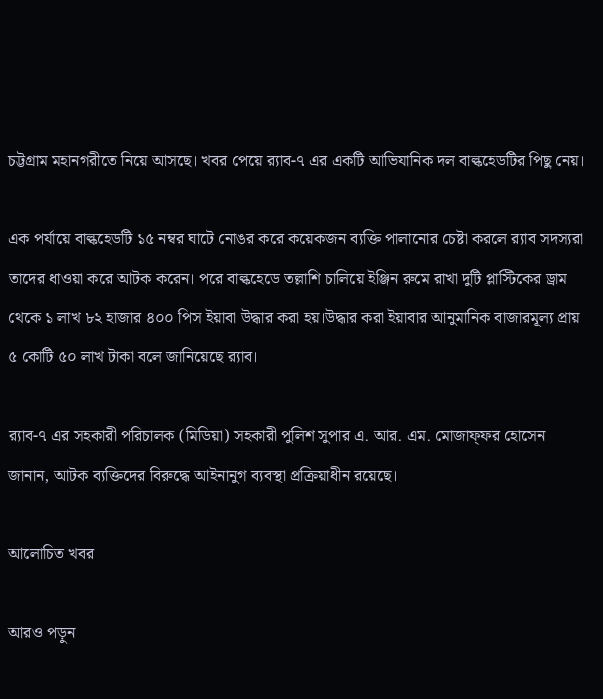চট্টগ্রাম মহানগরীতে নিয়ে আসছে। খবর পেয়ে র‌্যাব-৭ এর একটি আভিযানিক দল বাল্কহেডটির পিছু নেয়।

এক পর্যায়ে বাল্কহেডটি ১৫ নম্বর ঘাটে নোঙর করে কয়েকজন ব্যক্তি পালানোর চেষ্টা করলে র‌্যাব সদস্যরা তাদের ধাওয়া করে আটক করেন। পরে বাল্কহেডে তল্লাশি চালিয়ে ইঞ্জিন রুমে রাখা দুটি প্লাস্টিকের ড্রাম থেকে ১ লাখ ৮২ হাজার ৪০০ পিস ইয়াবা উদ্ধার করা হয়।উদ্ধার করা ইয়াবার আনুমানিক বাজারমূল্য প্রায় ৫ কোটি ৫০ লাখ টাকা বলে জানিয়েছে র‌্যাব।

র‌্যাব-৭ এর সহকারী পরিচালক (মিডিয়া) সহকারী পুলিশ সুপার এ. আর. এম. মোজাফ্ফর হোসেন জানান, আটক ব্যক্তিদের বিরুদ্ধে আইনানুগ ব্যবস্থা প্রক্রিয়াধীন রয়েছে।

আলোচিত খবর

আরও পড়ুন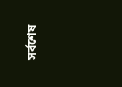সর্বশেষ